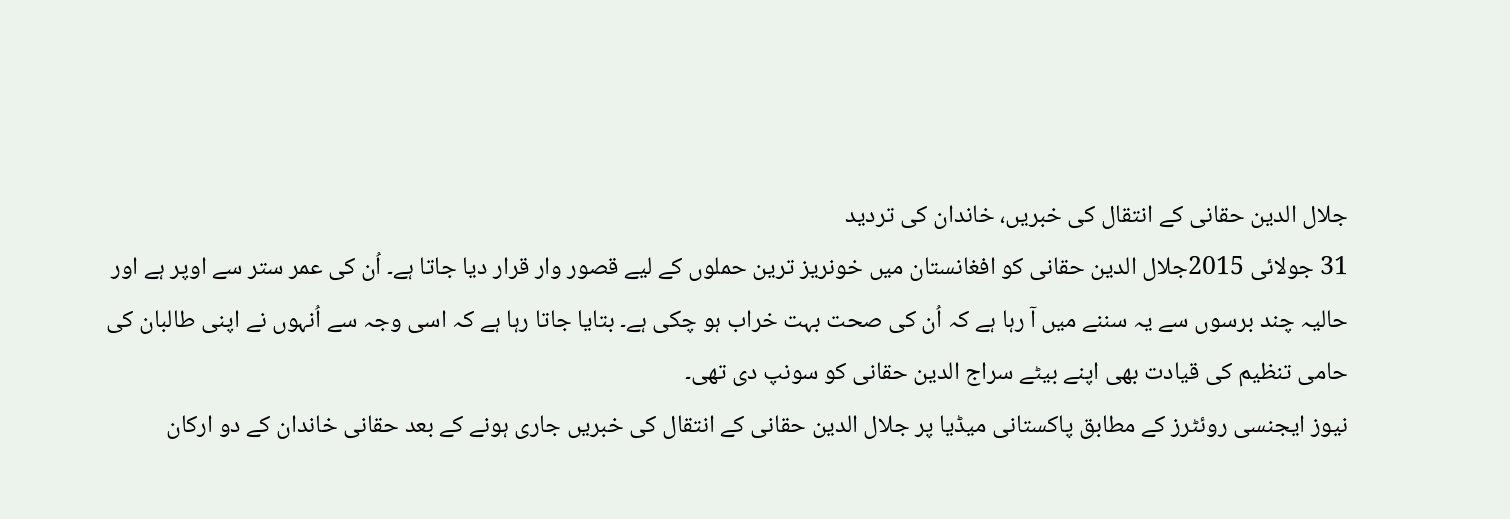جلال الدین حقانی کے انتقال کی خبریں، خاندان کی تردید
31 جولائی 2015جلال الدین حقانی کو افغانستان میں خونریز ترین حملوں کے لیے قصور وار قرار دیا جاتا ہے۔ اُن کی عمر ستر سے اوپر ہے اور حالیہ چند برسوں سے یہ سننے میں آ رہا ہے کہ اُن کی صحت بہت خراب ہو چکی ہے۔ بتایا جاتا رہا ہے کہ اسی وجہ سے اُنہوں نے اپنی طالبان کی حامی تنظیم کی قیادت بھی اپنے بیٹے سراج الدین حقانی کو سونپ دی تھی۔
نیوز ایجنسی روئٹرز کے مطابق پاکستانی میڈیا پر جلال الدین حقانی کے انتقال کی خبریں جاری ہونے کے بعد حقانی خاندان کے دو ارکان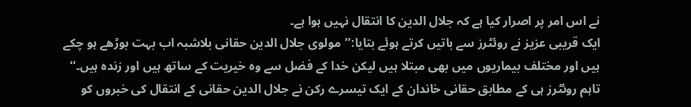نے اس امر پر اصرار کیا ہے کہ جلال الدین کا انتقال نہیں ہوا ہے۔
ایک قریبی عزیز نے روئٹرز سے باتیں کرتے ہوئے بتایا:’’مولوی جلال الدین حقانی بلاشبہ اب بہت بوڑھے ہو چکے ہیں اور مختلف بیماریوں میں بھی مبتلا ہیں لیکن خدا کے فضل سے وہ خیریت کے ساتھ ہیں اور زندہ ہیں۔‘‘
تاہم روئٹرز ہی کے مطابق حقانی خاندان کے ایک تیسرے رکن نے جلال الدین حقانی کے انتقال کی خبروں کو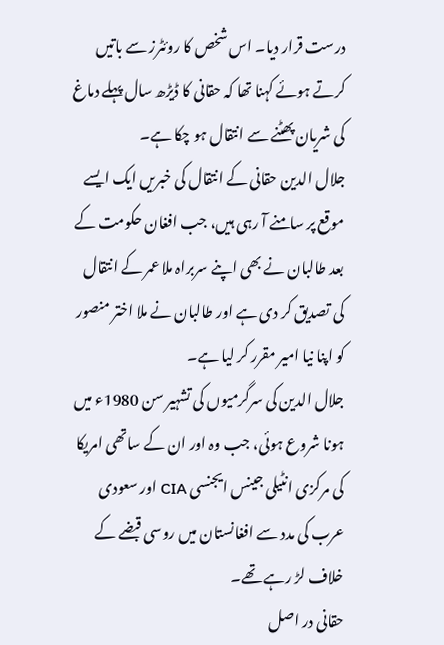درست قرار دیا۔ اس شخص کا روئٹرز سے باتیں کرتے ہوئے کہنا تھا کہ حقانی کا ڈیڑھ سال پہلے دماغ کی شریان پھٹنے سے انتقال ہو چکا ہے۔
جلال الدین حقانی کے انتقال کی خبریں ایک ایسے موقع پر سامنے آ رہی ہیں، جب افغان حکومت کے بعد طالبان نے بھی اپنے سربراہ ملا عمر کے انتقال کی تصدیق کر دی ہے اور طالبان نے ملا اختر منصور کو اپنا نیا امیر مقرر کر لیا ہے۔
جلال الدین کی سرگرمیوں کی تشہیر سن 1980ء میں ہونا شروع ہوئی، جب وہ اور ان کے ساتھی امریکا کی مرکزی انٹیلی جینس ایجنسی CIA اور سعودی عرب کی مدد سے افغانستان میں روسی قبضے کے خلاف لڑ رہے تھے۔
حقانی در اصل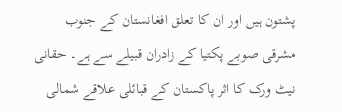پشتون ہیں اور ان کا تعلق افغانستان کے جنوب مشرقی صوبے پکتیا کے زادران قبیلے سے ہے۔ حقانی نیٹ ورک کا اثر پاکستان کے قبائلی علاقے شمالی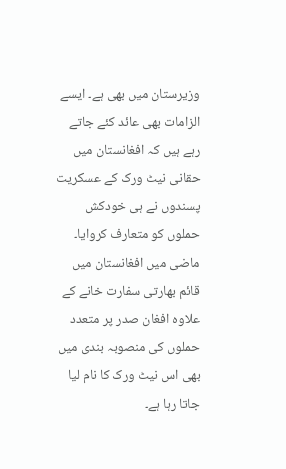وزیرستان میں بھی ہے۔ ایسے الزامات بھی عائد کئے جاتے رہے ہیں کہ افغانستان میں حقانی نیٹ ورک کے عسکریت پسندوں نے ہی خودکش حملوں کو متعارف کروایا۔ ماضی میں افغانستان میں قائم بھارتی سفارت خانے کے علاوہ افغان صدر پر متعدد حملوں کی منصوبہ بندی میں بھی اس نیٹ ورک کا نام لیا جاتا رہا ہے۔